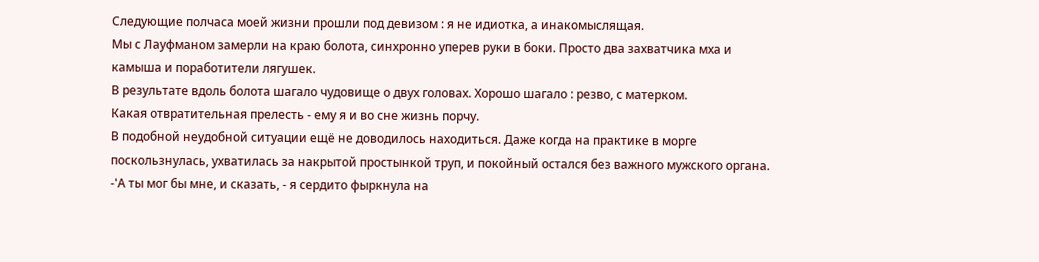Следующие полчаса моей жизни прошли под девизом : я не идиотка, а инакомыслящая.
Мы с Лауфманом замерли на краю болота, синхронно уперев руки в боки. Просто два захватчика мха и камыша и поработители лягушек.
В результате вдоль болота шагало чудовище о двух головах. Хорошо шагало : резво, с матерком.
Какая отвратительная прелесть - ему я и во сне жизнь порчу.
В подобной неудобной ситуации ещё не доводилось находиться. Даже когда на практике в морге поскользнулась, ухватилась за накрытой простынкой труп, и покойный остался без важного мужского органа.
-'А ты мог бы мне, и сказать, - я сердито фыркнула на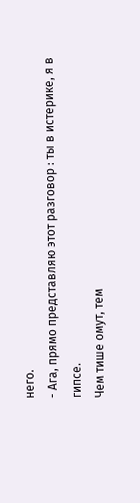него.
- Ага, прямо представляю этот разговор : ты в истерике, я в гипсе.
Чем тише омут, тем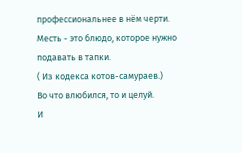профессиональнее в нём черти.
Месть - это блюдо, которое нужно подавать в тапки.
( Из кодекса котов-самураев.)
Во что влюбился, то и целуй.
И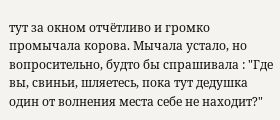тут за окном отчётливо и громко промычала корова. Мычала устало, но вопросительно, будто бы спрашивала : "Где вы, свиньи, шляетесь, пока тут дедушка один от волнения места себе не находит?"